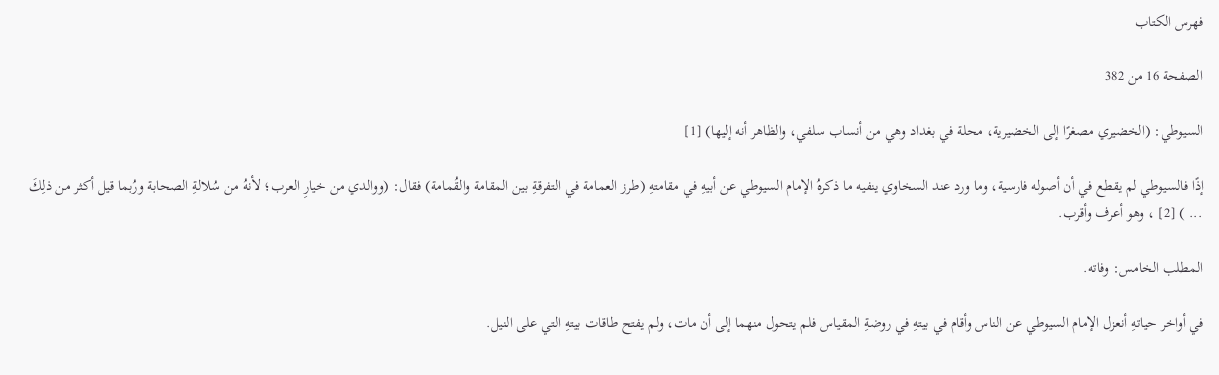فهرس الكتاب

الصفحة 16 من 382

السيوطي: (الخضيري مصغرًا إلى الخضيرية، محلة في بغداد وهي من أنساب سلفي، والظاهر أنه إليها) [1]

إذًا فالسيوطي لم يقطع في أن أصوله فارسية، وما ورد عند السخاوي ينفيه ما ذكرهُ الإمام السيوطي عن أبيهِ في مقامتهِ (طرز العمامة في التفرقةِ بين المقامة والقُمامة) فقال: (ووالدي من خيارِ العرب؛ لأنهُ من سُلالةِ الصحابة ورُبما قيل أكثر من ذلِكَ ... ) [2] ، وهو أعرف وأقرب.

المطلب الخامس: وفاته.

في أواخر حياتهِ أنعزل الإمام السيوطي عن الناس وأقام في بيتهِ في روضةِ المقياس فلم يتحول منهما إلى أن مات، ولم يفتح طاقات بيتهِ التي على النيل.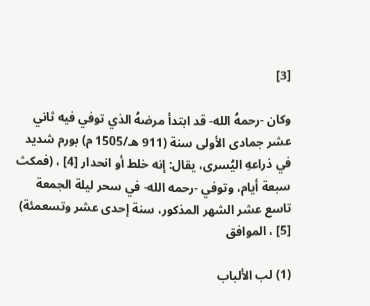[3]

وكان -رحمهُ الله- قد ابتدأ مرضهُ الذي توفي فيه ثاني عشر جمادى الأولى سنة (911 هـ/1505 م) بورم شديد في ذراعهِ اليُسرى، يقال: إنه خلط أو انحدار [4] ، (فمكث سبعة أيام، وتوفي -رحمه الله- في سحر ليلة الجمعة تاسع عشر الشهر المذكور، سنة إحدى عشر وتسعمئة) [5] ، الموافق

(1) لب الألباب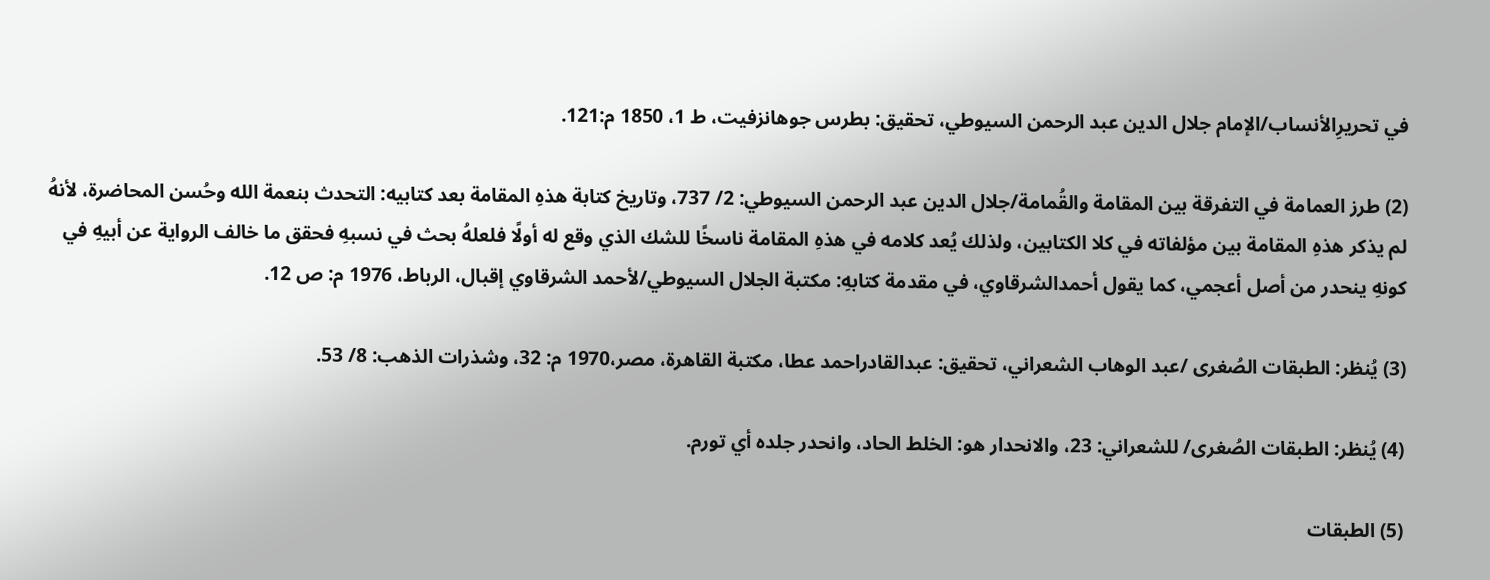في تحريرِالأنساب/الإمام جلال الدين عبد الرحمن السيوطي، تحقيق: بطرس جوهانزفيت، ط 1، 1850 م:121.

(2) طرز العمامة في التفرقة بين المقامة والقُمامة/جلال الدين عبد الرحمن السيوطي: 2/ 737، وتاريخ كتابة هذهِ المقامة بعد كتابيه: التحدث بنعمة الله وحُسن المحاضرة، لأنهُ لم يذكر هذهِ المقامة بين مؤلفاته في كلا الكتابين، ولذلك يُعد كلامه في هذهِ المقامة ناسخًا للشك الذي وقع له أولًا فلعلهُ بحث في نسبهِ فحقق ما خالف الرواية عن أبيهِ في كونهِ ينحدر من أصل أعجمي، كما يقول أحمدالشرقاوي، في مقدمة كتابهِ: مكتبة الجلال السيوطي/لأحمد الشرقاوي إقبال، الرباط، 1976 م: ص 12.

(3) يُنظر: الطبقات الصُغرى /عبد الوهاب الشعراني، تحقيق: عبدالقادراحمد عطا، مكتبة القاهرة، مصر،1970 م: 32، وشذرات الذهب: 8/ 53.

(4) يُنظر: الطبقات الصُغرى/ للشعراني: 23، والانحدار هو: الخلط الحاد، وانحدر جلده أي تورم.

(5) الطبقات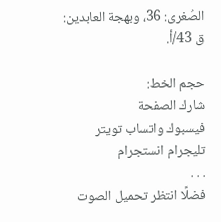الصُغرى: 36، وبهجة العابدين: ق 43/أ.

حجم الخط:
شارك الصفحة
فيسبوك واتساب تويتر تليجرام انستجرام
. . .
فضلًا انتظر تحميل الصوت